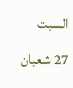السبت 27 شعبان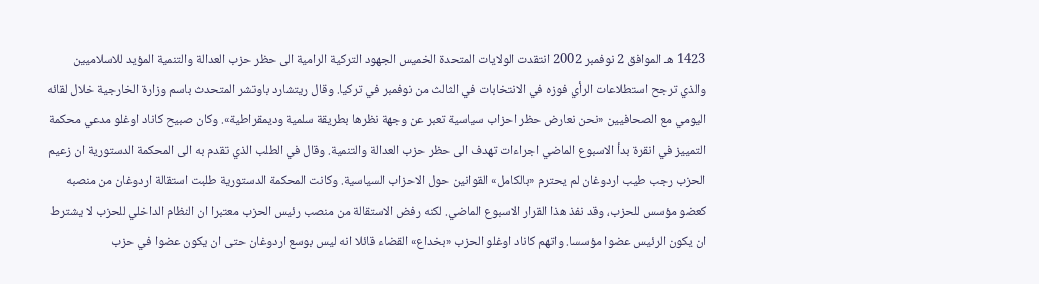1423 هـ الموافق 2 نوفمبر 2002 انتقدت الولايات المتحدة الخميس الجهود التركية الرامية الى حظر حزب العدالة والتنمية المؤيد للاسلاميين والذي ترجح استطلاعات الرأي فوزه في الانتخابات في الثالث من نوفمبر في تركيا. وقال ريتشارد باوتشر المتحدث باسم وزارة الخارجية خلال لقائه اليومي مع الصحافيين «نحن نعارض حظر احزاب سياسية تعبر عن وجهة نظرها بطريقة سلمية وديمقراطية». وكان صبيح كاناد اوغلو مدعي محكمة التمييز في انقرة بدأ الاسبوع الماضي اجراءات تهدف الى حظر حزب العدالة والتنمية. وقال في الطلب الذي تقدم به الى المحكمة الدستورية ان زعيم الحزب رجب طيب اردوغان لم يحترم «بالكامل» القوانين حول الاحزاب السياسية. وكانت المحكمة الدستورية طلبت استقالة اردوغان من منصبه كعضو مؤسس للحزب، وقد نفذ هذا القرار الاسبوع الماضي. لكنه رفض الاستقالة من منصب رئيس الحزب معتبرا ان النظام الداخلي للحزب لا يشترط ان يكون الرئيس عضوا مؤسسا. واتهم كاناد اوغلو الحزب «بخداع» القضاء قائلا انه ليس بوسع اردوغان حتى ان يكون عضوا في حزب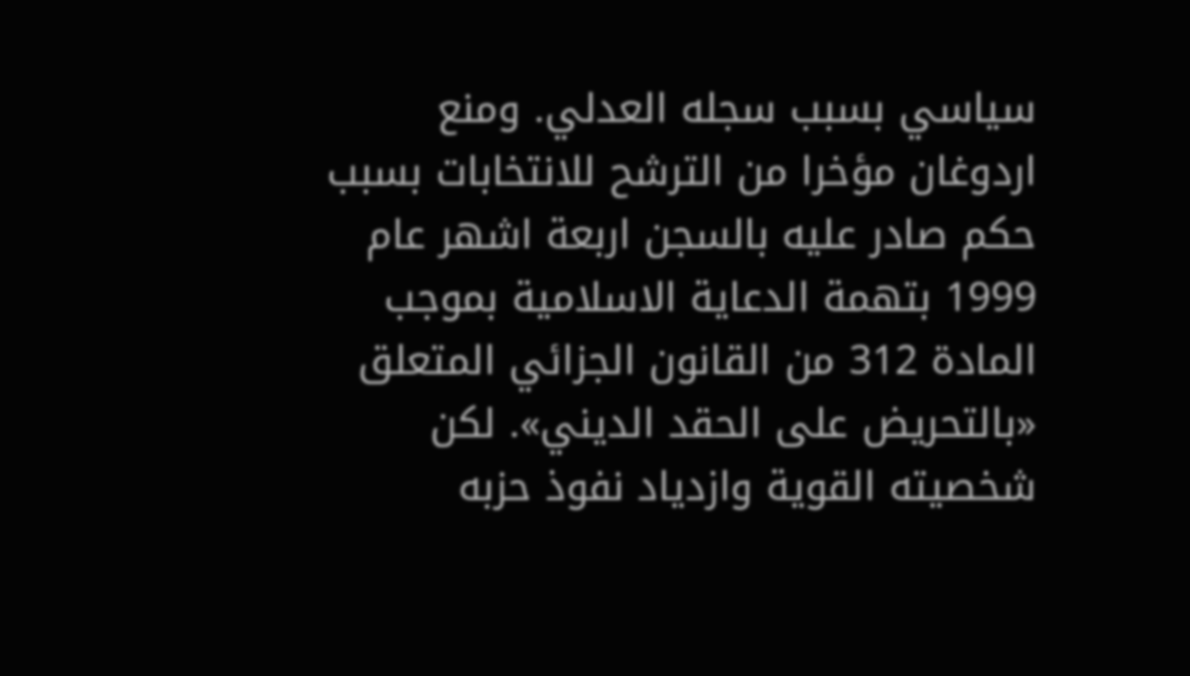سياسي بسبب سجله العدلي. ومنع اردوغان مؤخرا من الترشح للانتخابات بسبب حكم صادر عليه بالسجن اربعة اشهر عام 1999 بتهمة الدعاية الاسلامية بموجب المادة 312 من القانون الجزائي المتعلق «بالتحريض على الحقد الديني». لكن شخصيته القوية وازدياد نفوذ حزبه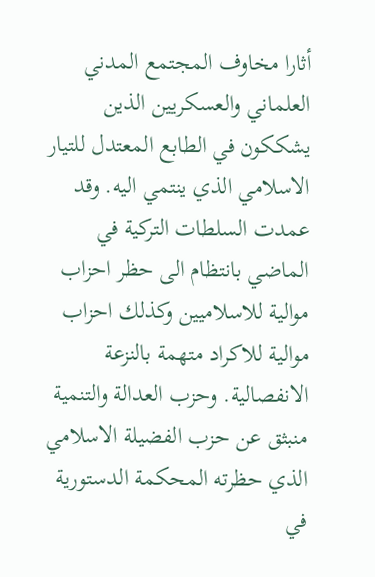أثارا مخاوف المجتمع المدني العلماني والعسكريين الذين يشككون في الطابع المعتدل للتيار الاسلامي الذي ينتمي اليه. وقد عمدت السلطات التركية في الماضي بانتظام الى حظر احزاب موالية للاسلاميين وكذلك احزاب موالية للاكراد متهمة بالنزعة الانفصالية. وحزب العدالة والتنمية منبثق عن حزب الفضيلة الاسلامي الذي حظرته المحكمة الدستورية في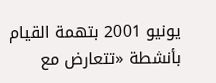يونيو 2001 بتهمة القيام بأنشطة «تتعارض مع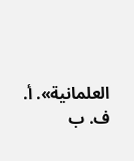العلمانية». أ. ف. ب